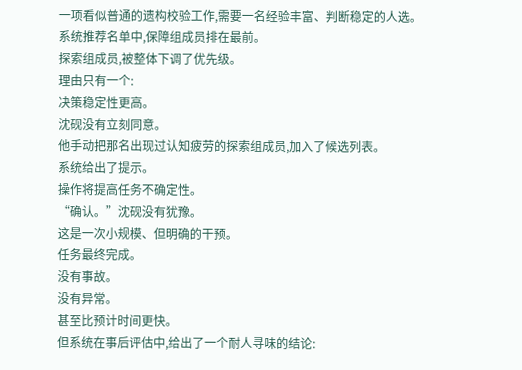一项看似普通的遗构校验工作,需要一名经验丰富、判断稳定的人选。
系统推荐名单中,保障组成员排在最前。
探索组成员,被整体下调了优先级。
理由只有一个:
决策稳定性更高。
沈砚没有立刻同意。
他手动把那名出现过认知疲劳的探索组成员,加入了候选列表。
系统给出了提示。
操作将提高任务不确定性。
“确认。”沈砚没有犹豫。
这是一次小规模、但明确的干预。
任务最终完成。
没有事故。
没有异常。
甚至比预计时间更快。
但系统在事后评估中,给出了一个耐人寻味的结论: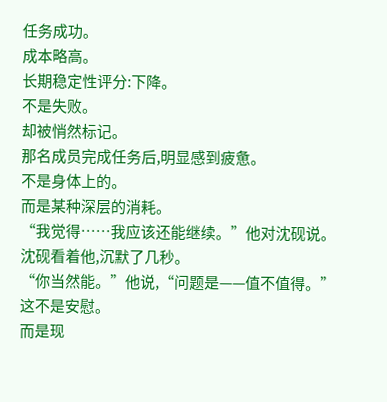任务成功。
成本略高。
长期稳定性评分:下降。
不是失败。
却被悄然标记。
那名成员完成任务后,明显感到疲惫。
不是身体上的。
而是某种深层的消耗。
“我觉得……我应该还能继续。”他对沈砚说。
沈砚看着他,沉默了几秒。
“你当然能。”他说,“问题是——值不值得。”
这不是安慰。
而是现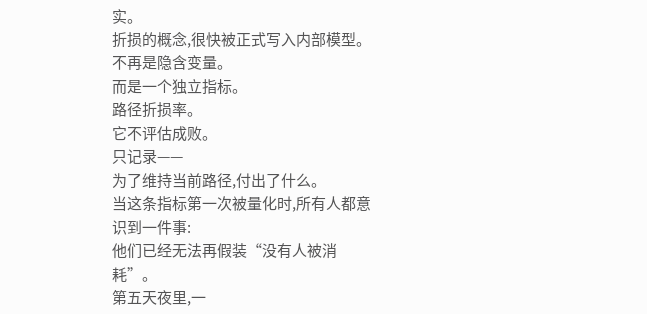实。
折损的概念,很快被正式写入内部模型。
不再是隐含变量。
而是一个独立指标。
路径折损率。
它不评估成败。
只记录——
为了维持当前路径,付出了什么。
当这条指标第一次被量化时,所有人都意识到一件事:
他们已经无法再假装“没有人被消耗”。
第五天夜里,一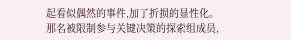起看似偶然的事件,加了折损的显性化。
那名被限制参与关键决策的探索组成员,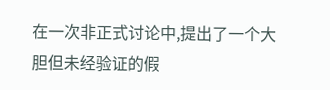在一次非正式讨论中,提出了一个大胆但未经验证的假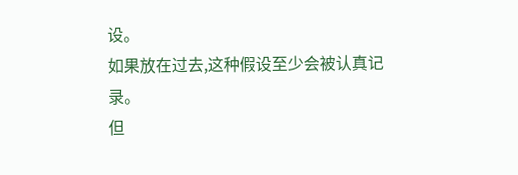设。
如果放在过去,这种假设至少会被认真记录。
但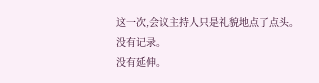这一次,会议主持人只是礼貌地点了点头。
没有记录。
没有延伸。